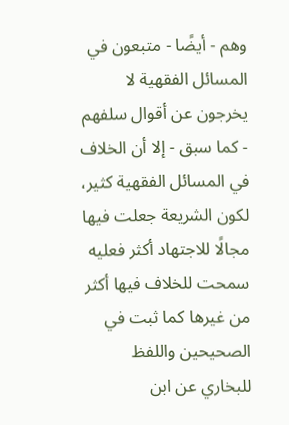وهم - أيضًا - متبعون في المسائل الفقهية لا يخرجون عن أقوال سلفهم - كما سبق - إلا أن الخلاف في المسائل الفقهية كثير، لكون الشريعة جعلت فيها مجالًا للاجتهاد أكثر فعليه سمحت للخلاف فيها أكثر من غيرها كما ثبت في الصحيحين واللفظ للبخاري عن ابن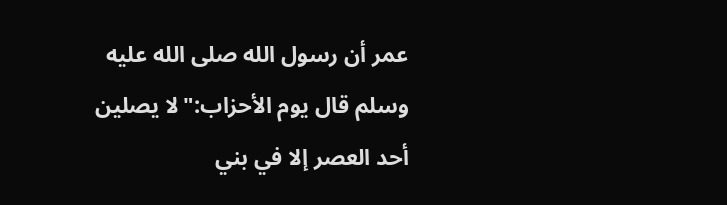عمر أن رسول الله صلى الله عليه وسلم قال يوم الأحزاب:"لا يصلين أحد العصر إلا في بني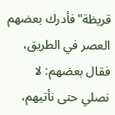قريظة"فأدرك بعضهم العصر في الطريق، فقال بعضهم: لا نصلي حتى نأتيهم،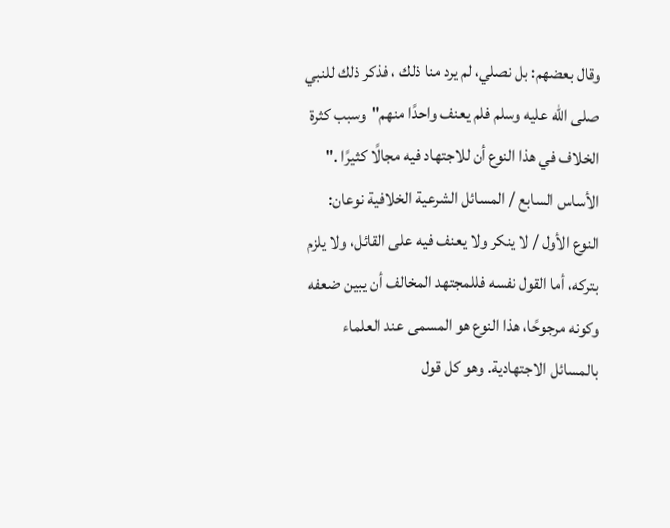وقال بعضهم: بل نصلي، لم يرد منا ذلك ، فذكر ذلك للنبي صلى الله عليه وسلم فلم يعنف واحدًا منهم"وسبب كثرة الخلاف في هذا النوع أن للاجتهاد فيه مجالًا كثيرًا ."
الأساس السابع / المسائل الشرعية الخلافية نوعان:
النوع الأول / لا ينكر ولا يعنف فيه على القائل، ولا يلزم بتركه، أما القول نفسه فللمجتهد المخالف أن يبين ضعفه وكونه مرجوحًا، هذا النوع هو المسمى عند العلماء بالمسائل الاجتهادية. وهو كل قول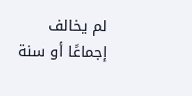لم يخالف إجماعًا أو سنة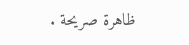ظاهرة صريحة .